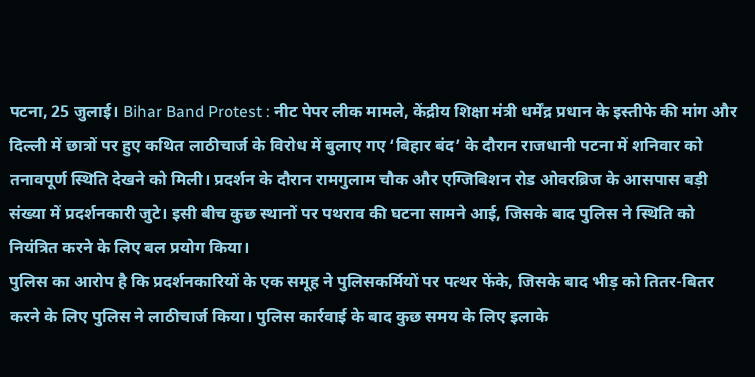पटना, 25 जुलाई। Bihar Band Protest : नीट पेपर लीक मामले, केंद्रीय शिक्षा मंत्री धर्मेंद्र प्रधान के इस्तीफे की मांग और दिल्ली में छात्रों पर हुए कथित लाठीचार्ज के विरोध में बुलाए गए ‘बिहार बंद’ के दौरान राजधानी पटना में शनिवार को तनावपूर्ण स्थिति देखने को मिली। प्रदर्शन के दौरान रामगुलाम चौक और एग्जिबिशन रोड ओवरब्रिज के आसपास बड़ी संख्या में प्रदर्शनकारी जुटे। इसी बीच कुछ स्थानों पर पथराव की घटना सामने आई, जिसके बाद पुलिस ने स्थिति को नियंत्रित करने के लिए बल प्रयोग किया।
पुलिस का आरोप है कि प्रदर्शनकारियों के एक समूह ने पुलिसकर्मियों पर पत्थर फेंके, जिसके बाद भीड़ को तितर-बितर करने के लिए पुलिस ने लाठीचार्ज किया। पुलिस कार्रवाई के बाद कुछ समय के लिए इलाके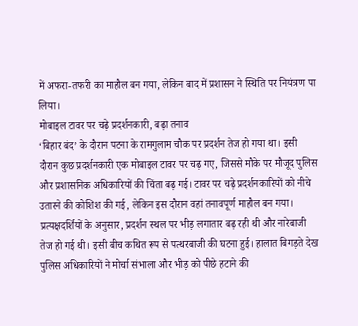में अफरा-तफरी का माहौल बन गया, लेकिन बाद में प्रशासन ने स्थिति पर नियंत्रण पा लिया।
मोबाइल टावर पर चढ़े प्रदर्शनकारी, बढ़ा तनाव
‘बिहार बंद’ के दौरान पटना के रामगुलाम चौक पर प्रदर्शन तेज हो गया था। इसी दौरान कुछ प्रदर्शनकारी एक मोबाइल टावर पर चढ़ गए, जिससे मौके पर मौजूद पुलिस और प्रशासनिक अधिकारियों की चिंता बढ़ गई। टावर पर चढ़े प्रदर्शनकारियों को नीचे उतारने की कोशिश की गई, लेकिन इस दौरान वहां तनावपूर्ण माहौल बन गया।
प्रत्यक्षदर्शियों के अनुसार, प्रदर्शन स्थल पर भीड़ लगातार बढ़ रही थी और नारेबाजी तेज हो गई थी। इसी बीच कथित रूप से पत्थरबाजी की घटना हुई। हालात बिगड़ते देख पुलिस अधिकारियों ने मोर्चा संभाला और भीड़ को पीछे हटाने की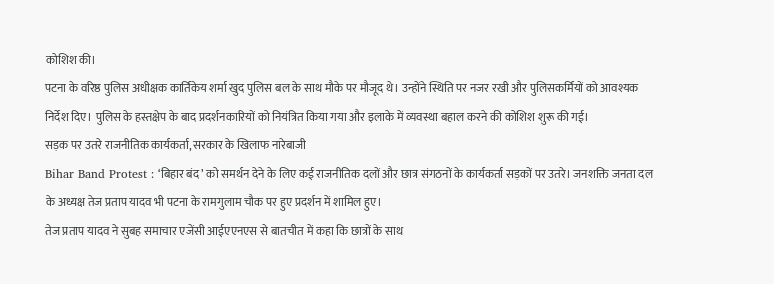कोशिश की।
पटना के वरिष्ठ पुलिस अधीक्षक कार्तिकेय शर्मा खुद पुलिस बल के साथ मौके पर मौजूद थे। उन्होंने स्थिति पर नजर रखी और पुलिसकर्मियों को आवश्यक निर्देश दिए। पुलिस के हस्तक्षेप के बाद प्रदर्शनकारियों को नियंत्रित किया गया और इलाके में व्यवस्था बहाल करने की कोशिश शुरू की गई।
सड़क पर उतरे राजनीतिक कार्यकर्ता, सरकार के खिलाफ नारेबाजी
Bihar Band Protest : ‘बिहार बंद’ को समर्थन देने के लिए कई राजनीतिक दलों और छात्र संगठनों के कार्यकर्ता सड़कों पर उतरे। जनशक्ति जनता दल के अध्यक्ष तेज प्रताप यादव भी पटना के रामगुलाम चौक पर हुए प्रदर्शन में शामिल हुए।
तेज प्रताप यादव ने सुबह समाचार एजेंसी आईएएनएस से बातचीत में कहा कि छात्रों के साथ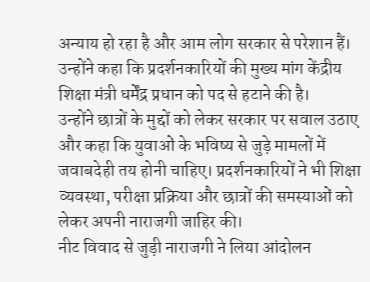अन्याय हो रहा है और आम लोग सरकार से परेशान हैं। उन्होंने कहा कि प्रदर्शनकारियों की मुख्य मांग केंद्रीय शिक्षा मंत्री धर्मेंद्र प्रधान को पद से हटाने की है।
उन्होंने छात्रों के मुद्दों को लेकर सरकार पर सवाल उठाए और कहा कि युवाओं के भविष्य से जुड़े मामलों में जवाबदेही तय होनी चाहिए। प्रदर्शनकारियों ने भी शिक्षा व्यवस्था, परीक्षा प्रक्रिया और छात्रों की समस्याओं को लेकर अपनी नाराजगी जाहिर की।
नीट विवाद से जुड़ी नाराजगी ने लिया आंदोलन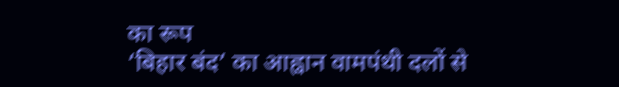का रूप
‘बिहार बंद’ का आह्वान वामपंथी दलों से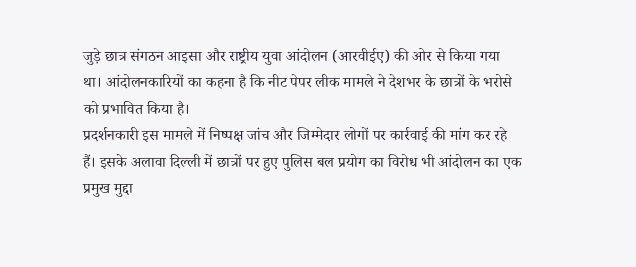जुड़े छात्र संगठन आइसा और राष्ट्रीय युवा आंदोलन (आरवीईए) की ओर से किया गया था। आंदोलनकारियों का कहना है कि नीट पेपर लीक मामले ने देशभर के छात्रों के भरोसे को प्रभावित किया है।
प्रदर्शनकारी इस मामले में निष्पक्ष जांच और जिम्मेदार लोगों पर कार्रवाई की मांग कर रहे हैं। इसके अलावा दिल्ली में छात्रों पर हुए पुलिस बल प्रयोग का विरोध भी आंदोलन का एक प्रमुख मुद्दा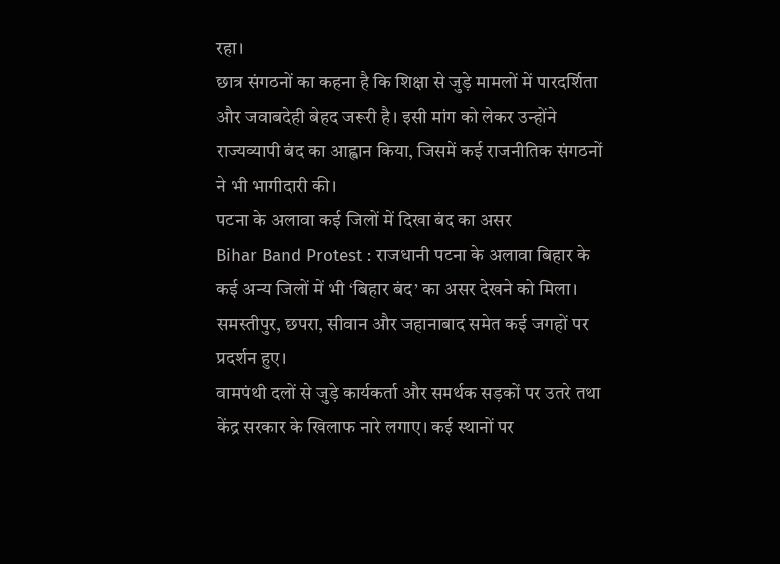रहा।
छात्र संगठनों का कहना है कि शिक्षा से जुड़े मामलों में पारदर्शिता और जवाबदेही बेहद जरूरी है। इसी मांग को लेकर उन्होंने राज्यव्यापी बंद का आह्वान किया, जिसमें कई राजनीतिक संगठनों ने भी भागीदारी की।
पटना के अलावा कई जिलों में दिखा बंद का असर
Bihar Band Protest : राजधानी पटना के अलावा बिहार के कई अन्य जिलों में भी ‘बिहार बंद’ का असर देखने को मिला। समस्तीपुर, छपरा, सीवान और जहानाबाद समेत कई जगहों पर प्रदर्शन हुए।
वामपंथी दलों से जुड़े कार्यकर्ता और समर्थक सड़कों पर उतरे तथा केंद्र सरकार के खिलाफ नारे लगाए। कई स्थानों पर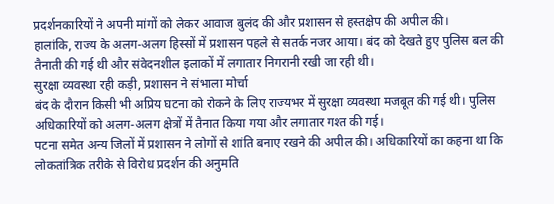प्रदर्शनकारियों ने अपनी मांगों को लेकर आवाज बुलंद की और प्रशासन से हस्तक्षेप की अपील की।
हालांकि, राज्य के अलग-अलग हिस्सों में प्रशासन पहले से सतर्क नजर आया। बंद को देखते हुए पुलिस बल की तैनाती की गई थी और संवेदनशील इलाकों में लगातार निगरानी रखी जा रही थी।
सुरक्षा व्यवस्था रही कड़ी, प्रशासन ने संभाला मोर्चा
बंद के दौरान किसी भी अप्रिय घटना को रोकने के लिए राज्यभर में सुरक्षा व्यवस्था मजबूत की गई थी। पुलिस अधिकारियों को अलग-अलग क्षेत्रों में तैनात किया गया और लगातार गश्त की गई।
पटना समेत अन्य जिलों में प्रशासन ने लोगों से शांति बनाए रखने की अपील की। अधिकारियों का कहना था कि लोकतांत्रिक तरीके से विरोध प्रदर्शन की अनुमति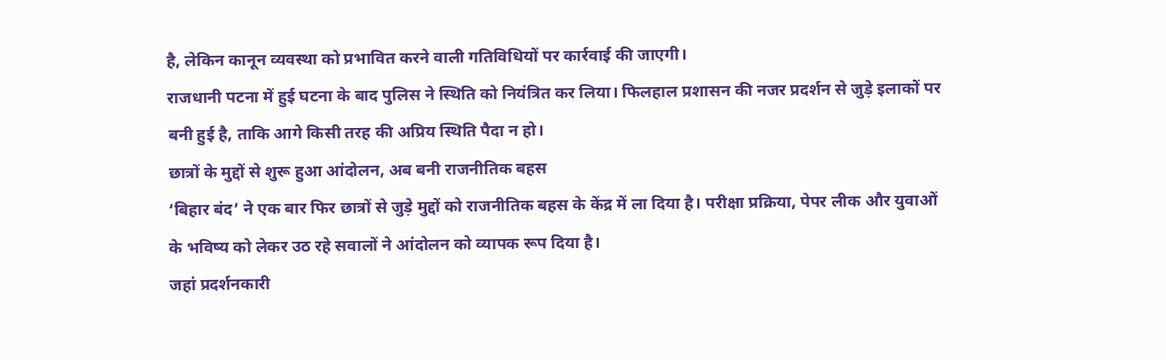है, लेकिन कानून व्यवस्था को प्रभावित करने वाली गतिविधियों पर कार्रवाई की जाएगी।
राजधानी पटना में हुई घटना के बाद पुलिस ने स्थिति को नियंत्रित कर लिया। फिलहाल प्रशासन की नजर प्रदर्शन से जुड़े इलाकों पर बनी हुई है, ताकि आगे किसी तरह की अप्रिय स्थिति पैदा न हो।
छात्रों के मुद्दों से शुरू हुआ आंदोलन, अब बनी राजनीतिक बहस
‘बिहार बंद’ ने एक बार फिर छात्रों से जुड़े मुद्दों को राजनीतिक बहस के केंद्र में ला दिया है। परीक्षा प्रक्रिया, पेपर लीक और युवाओं के भविष्य को लेकर उठ रहे सवालों ने आंदोलन को व्यापक रूप दिया है।
जहां प्रदर्शनकारी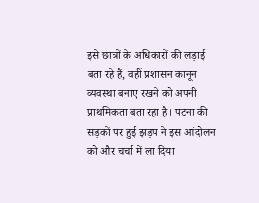इसे छात्रों के अधिकारों की लड़ाई बता रहे हैं, वहीं प्रशासन कानून व्यवस्था बनाए रखने को अपनी प्राथमिकता बता रहा है। पटना की सड़कों पर हुई झड़प ने इस आंदोलन को और चर्चा में ला दिया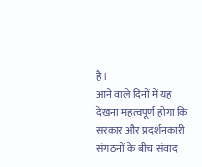है।
आने वाले दिनों में यह देखना महत्वपूर्ण होगा कि सरकार और प्रदर्शनकारी संगठनों के बीच संवाद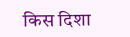किस दिशा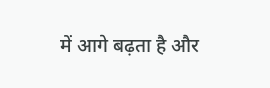में आगे बढ़ता है और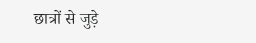छात्रों से जुड़े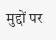मुद्दों पर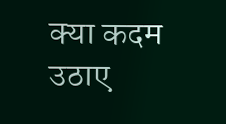क्या कदम उठाए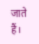जाते हैं।